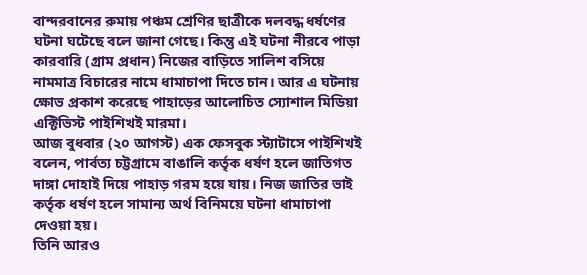বান্দরবানের রুমায় পঞ্চম শ্রেণির ছাত্রীকে দলবদ্ধ ধর্ষণের ঘটনা ঘটেছে বলে জানা গেছে। কিন্তু এই ঘটনা নীরবে পাড়া কারবারি (গ্রাম প্রধান) নিজের বাড়িতে সালিশ বসিয়ে নামমাত্র বিচারের নামে ধামাচাপা দিতে চান। আর এ ঘটনায় ক্ষোভ প্রকাশ করেছে পাহাড়ের আলোচিত স্যোশাল মিডিয়া এক্টিভিস্ট পাইশিখই মারমা।
আজ বুধবার (২০ আগস্ট) এক ফেসবুক স্ট্যাটাসে পাইশিখই বলেন, পার্বত্য চট্টগ্রামে বাঙালি কর্তৃক ধর্ষণ হলে জাতিগত দাঙ্গা দোহাই দিয়ে পাহাড় গরম হয়ে যায়। নিজ জাতির ভাই কর্তৃক ধর্ষণ হলে সামান্য অর্থ বিনিময়ে ঘটনা ধামাচাপা দেওয়া হয়।
তিনি আরও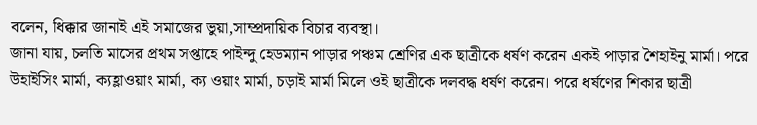বলেন, ধিক্কার জানাই এই সমাজের ভুয়া,সাম্প্রদায়িক বিচার ব্যবস্থা।
জানা যায়, চলতি মাসের প্রথম সপ্তাহে পাইন্দু হেডম্যান পাড়ার পঞ্চম শ্রেণির এক ছাত্রীকে ধর্ষণ করেন একই পাড়ার শৈহাইনু মার্মা। পরে উহাইসিং মার্মা, ক্যহ্লাওয়াং মার্মা, ক্য ওয়াং মার্মা, চড়াই মার্মা মিলে ওই ছাত্রীকে দলবদ্ধ ধর্ষণ করেন। পরে ধর্ষণের শিকার ছাত্রী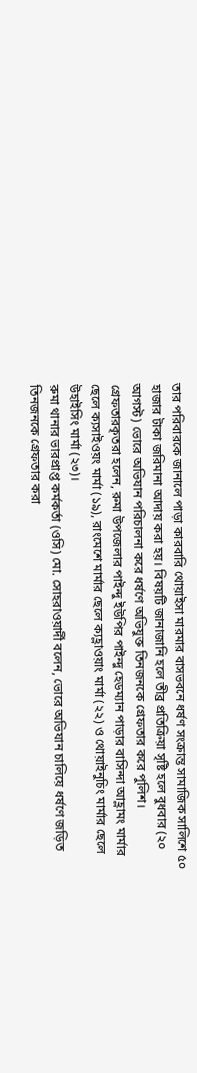তার পরিবারকে জানালে পাড়া কারবারি থোয়াইসা মারমার বাসভবনে ধর্ষণ সংক্রান্ত সামাজিক সালিশে ৫০ হাজার টাকা জরিমানা আদায় করা হয়। বিষয়টি জানাজানি হলে তীব্র প্রতিক্রিয়া সৃষ্টি হলে বুধবার (২০ আগস্ট) ভোরে অভিযান পরিচালনা করে ধর্ষণে অভিযুক্ত তিনজনকে গ্রেফতার করে পুলিশ।
গ্রেফতারকৃতরা হলেন, রুমা উপজেলার পাইন্দু ইউপির পাইন্দু হেডম্যান পাড়ার বাসিন্দা আহ্লামং মার্মার ছেলে ক্যসাইওয়ং মার্মা (১৯), রাংমেশে মার্মার ছেলে ক্যহ্লাওয়াং মার্মা (২২) ও থোয়াইনুচিং মার্মার ছেলে উহাইসিং মার্মা (২৩)।
রুমা থানার ভারপ্রাপ্ত কর্মকর্তা (ওসি) মো. সোহরাওয়ার্দী বলেন, ভোরে অভিযান চালিয়ে ধর্ষণে জড়িত তিনজনকে গ্রেফতার করা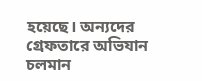হয়েছে। অন্যদের গ্রেফতারে অভিযান চলমান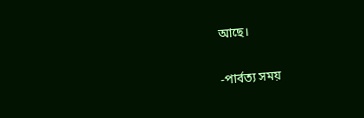আছে।

-পার্বত্য সময়